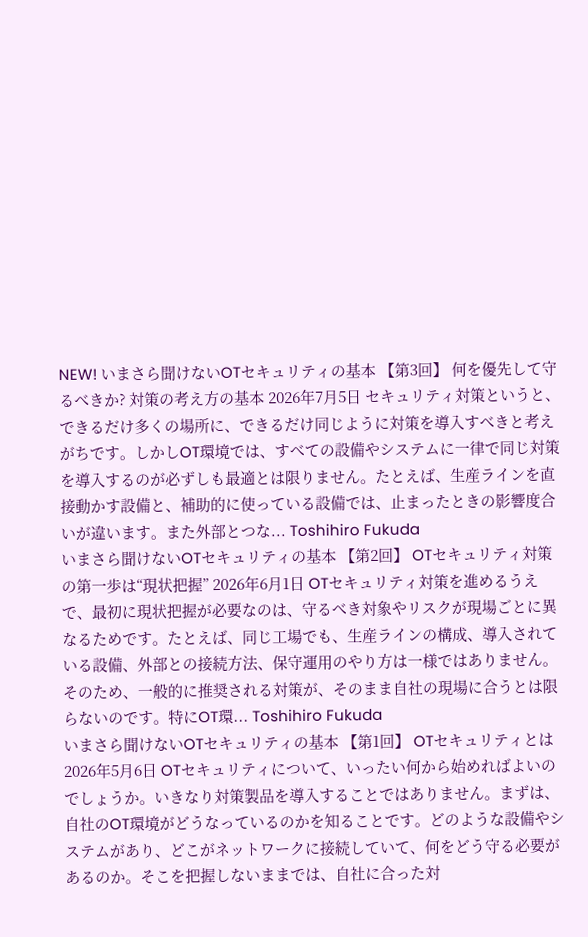NEW! いまさら聞けないOTセキュリティの基本 【第3回】 何を優先して守るべきか? 対策の考え方の基本 2026年7月5日 セキュリティ対策というと、できるだけ多くの場所に、できるだけ同じように対策を導入すべきと考えがちです。しかしOT環境では、すべての設備やシステムに一律で同じ対策を導入するのが必ずしも最適とは限りません。たとえば、生産ラインを直接動かす設備と、補助的に使っている設備では、止まったときの影響度合いが違います。また外部とつな... Toshihiro Fukuda
いまさら聞けないOTセキュリティの基本 【第2回】 OTセキュリティ対策の第一歩は“現状把握” 2026年6月1日 OTセキュリティ対策を進めるうえで、最初に現状把握が必要なのは、守るべき対象やリスクが現場ごとに異なるためです。たとえば、同じ工場でも、生産ラインの構成、導入されている設備、外部との接続方法、保守運用のやり方は一様ではありません。そのため、一般的に推奨される対策が、そのまま自社の現場に合うとは限らないのです。特にOT環... Toshihiro Fukuda
いまさら聞けないOTセキュリティの基本 【第1回】 OTセキュリティとは 2026年5月6日 OTセキュリティについて、いったい何から始めればよいのでしょうか。いきなり対策製品を導入することではありません。まずは、自社のOT環境がどうなっているのかを知ることです。どのような設備やシステムがあり、どこがネットワークに接続していて、何をどう守る必要があるのか。そこを把握しないままでは、自社に合った対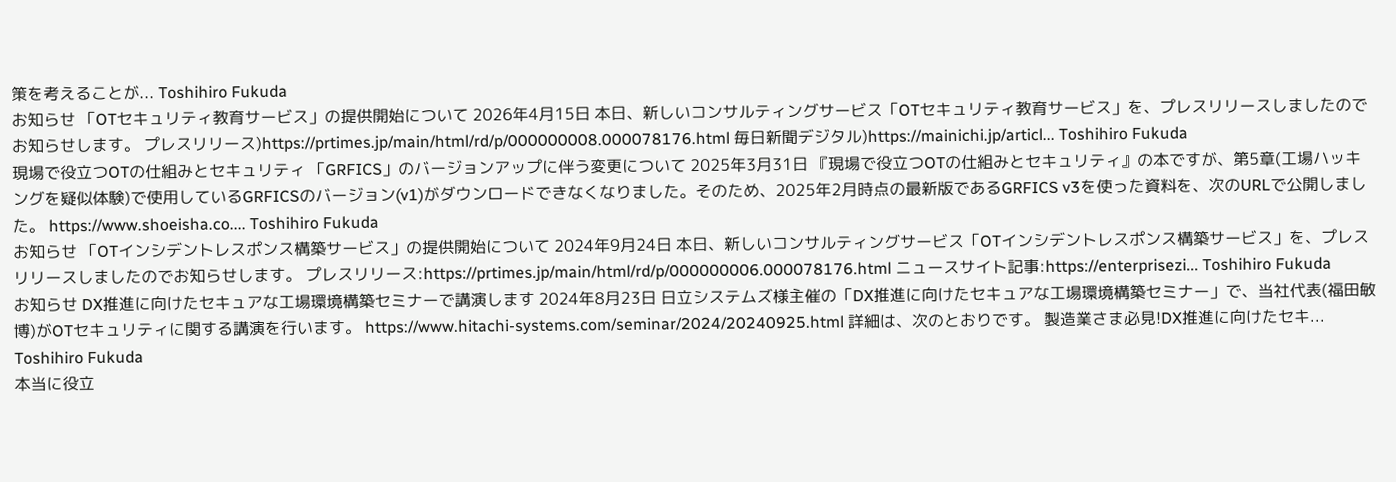策を考えることが... Toshihiro Fukuda
お知らせ 「OTセキュリティ教育サービス」の提供開始について 2026年4月15日 本日、新しいコンサルティングサービス「OTセキュリティ教育サービス」を、プレスリリースしましたのでお知らせします。 プレスリリース)https://prtimes.jp/main/html/rd/p/000000008.000078176.html 毎日新聞デジタル)https://mainichi.jp/articl... Toshihiro Fukuda
現場で役立つOTの仕組みとセキュリティ 「GRFICS」のバージョンアップに伴う変更について 2025年3月31日 『現場で役立つOTの仕組みとセキュリティ』の本ですが、第5章(工場ハッキングを疑似体験)で使用しているGRFICSのバージョン(v1)がダウンロードできなくなりました。そのため、2025年2月時点の最新版であるGRFICS v3を使った資料を、次のURLで公開しました。 https://www.shoeisha.co.... Toshihiro Fukuda
お知らせ 「OTインシデントレスポンス構築サービス」の提供開始について 2024年9月24日 本日、新しいコンサルティングサービス「OTインシデントレスポンス構築サービス」を、プレスリリースしましたのでお知らせします。 プレスリリース:https://prtimes.jp/main/html/rd/p/000000006.000078176.html ニュースサイト記事:https://enterprisezi... Toshihiro Fukuda
お知らせ DX推進に向けたセキュアな工場環境構築セミナーで講演します 2024年8月23日 日立システムズ様主催の「DX推進に向けたセキュアな工場環境構築セミナー」で、当社代表(福田敏博)がOTセキュリティに関する講演を行います。 https://www.hitachi-systems.com/seminar/2024/20240925.html 詳細は、次のとおりです。 製造業さま必見!DX推進に向けたセキ... Toshihiro Fukuda
本当に役立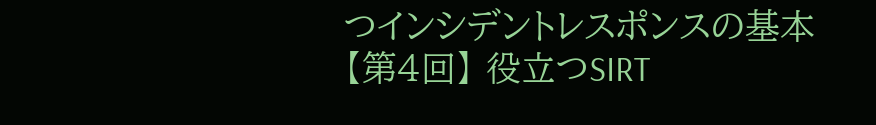つインシデントレスポンスの基本 【第4回】 役立つSIRT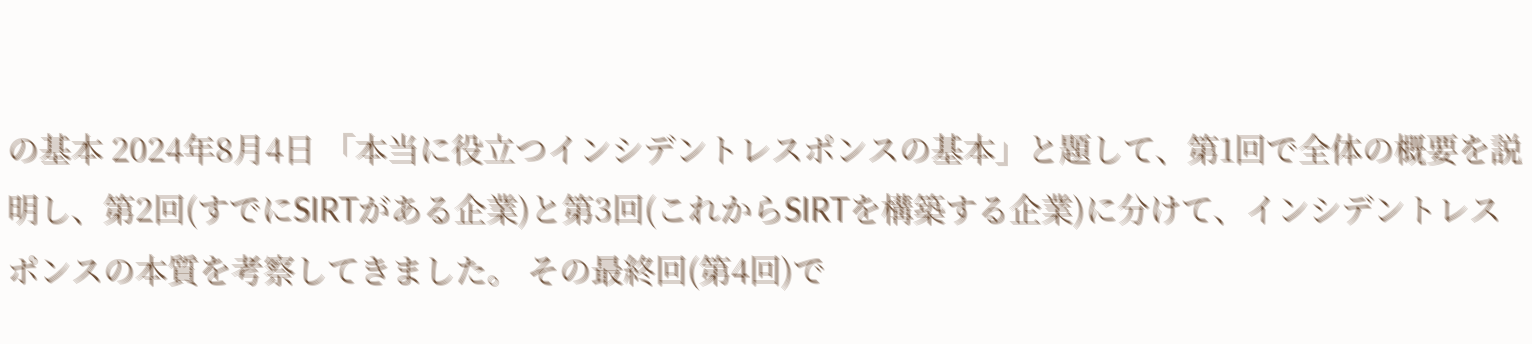の基本 2024年8月4日 「本当に役立つインシデントレスポンスの基本」と題して、第1回で全体の概要を説明し、第2回(すでにSIRTがある企業)と第3回(これからSIRTを構築する企業)に分けて、インシデントレスポンスの本質を考察してきました。 その最終回(第4回)で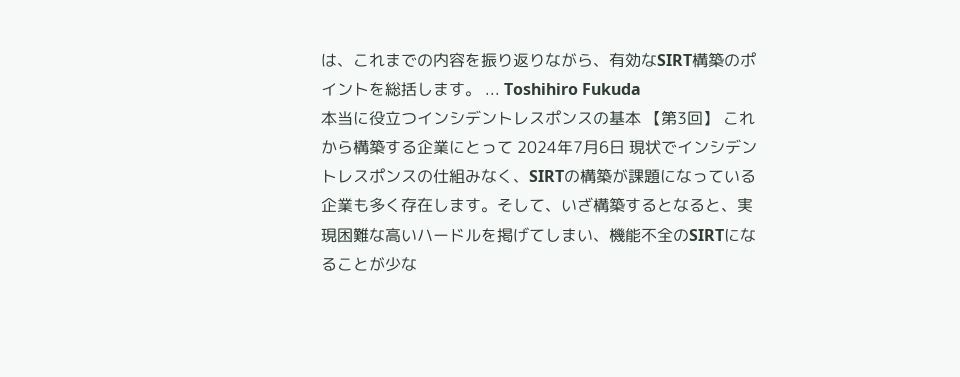は、これまでの内容を振り返りながら、有効なSIRT構築のポイントを総括します。 ... Toshihiro Fukuda
本当に役立つインシデントレスポンスの基本 【第3回】 これから構築する企業にとって 2024年7月6日 現状でインシデントレスポンスの仕組みなく、SIRTの構築が課題になっている企業も多く存在します。そして、いざ構築するとなると、実現困難な高いハードルを掲げてしまい、機能不全のSIRTになることが少な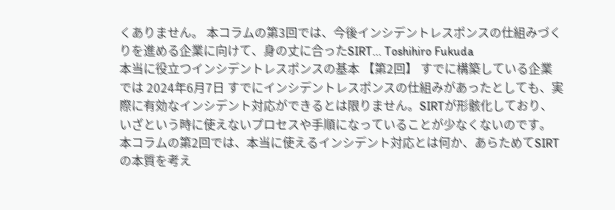くありません。 本コラムの第3回では、今後インシデントレスポンスの仕組みづくりを進める企業に向けて、身の丈に合ったSIRT... Toshihiro Fukuda
本当に役立つインシデントレスポンスの基本 【第2回】 すでに構築している企業では 2024年6月7日 すでにインシデントレスポンスの仕組みがあったとしても、実際に有効なインシデント対応ができるとは限りません。SIRTが形骸化しており、いざという時に使えないプロセスや手順になっていることが少なくないのです。 本コラムの第2回では、本当に使えるインシデント対応とは何か、あらためてSIRTの本質を考え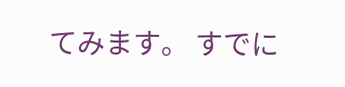てみます。 すでに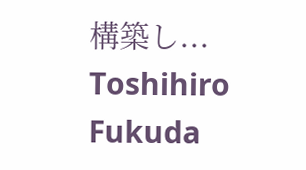構築し... Toshihiro Fukuda